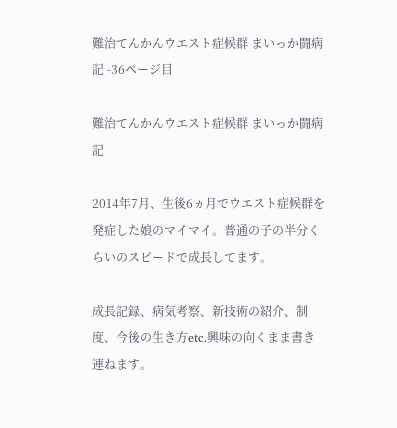難治てんかんウエスト症候群 まいっか闘病記 -36ページ目

難治てんかんウエスト症候群 まいっか闘病記

2014年7月、生後6ヵ月でウエスト症候群を発症した娘のマイマイ。普通の子の半分くらいのスピードで成長してます。

成長記録、病気考察、新技術の紹介、制度、今後の生き方etc.興味の向くまま書き連ねます。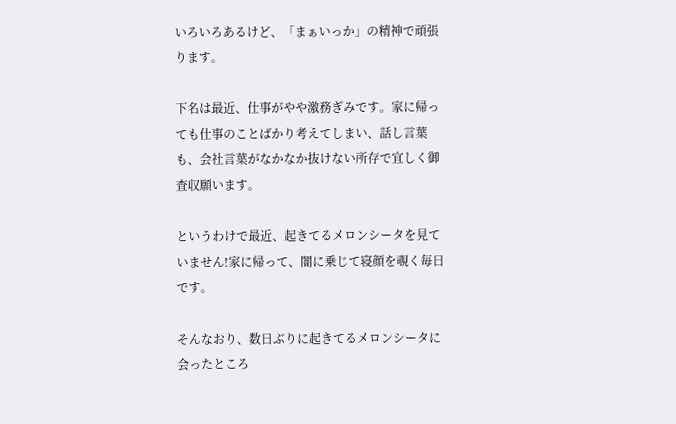いろいろあるけど、「まぁいっか」の精神で頑張ります。

下名は最近、仕事がやや激務ぎみです。家に帰っても仕事のことばかり考えてしまい、話し言葉も、会社言葉がなかなか抜けない所存で宜しく御査収願います。

というわけで最近、起きてるメロンシータを見ていません!家に帰って、闇に乗じて寝顔を覗く毎日です。

そんなおり、数日ぶりに起きてるメロンシータに会ったところ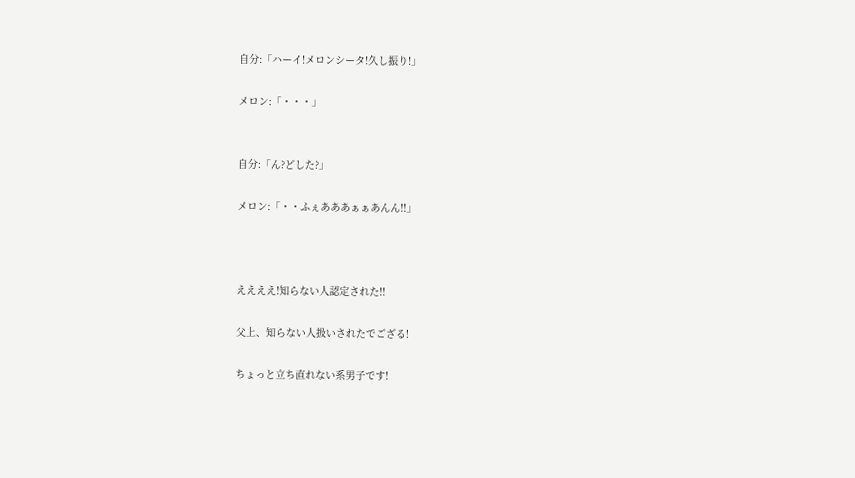自分:「ハーイ!メロンシータ!久し振り!」

メロン:「・・・」


自分:「ん?どした?」

メロン:「・・ふぇあああぁぁあんん!!」



ええええ!知らない人認定された!!

父上、知らない人扱いされたでござる!

ちょっと立ち直れない系男子です!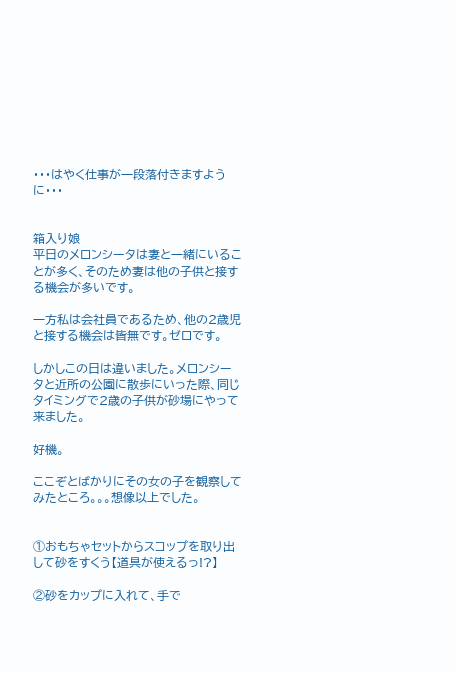・・・はやく仕事が一段落付きますように・・・


箱入り娘
平日のメロンシータは妻と一緒にいることが多く、そのため妻は他の子供と接する機会が多いです。

一方私は会社員であるため、他の2歳児と接する機会は皆無です。ゼロです。

しかしこの日は違いました。メロンシータと近所の公園に散歩にいった際、同じタイミングで2歳の子供が砂場にやって来ました。

好機。

ここぞとばかりにその女の子を観察してみたところ。。。想像以上でした。


①おもちゃセットからスコップを取り出して砂をすくう【道具が使えるっ!?】

②砂をカップに入れて、手で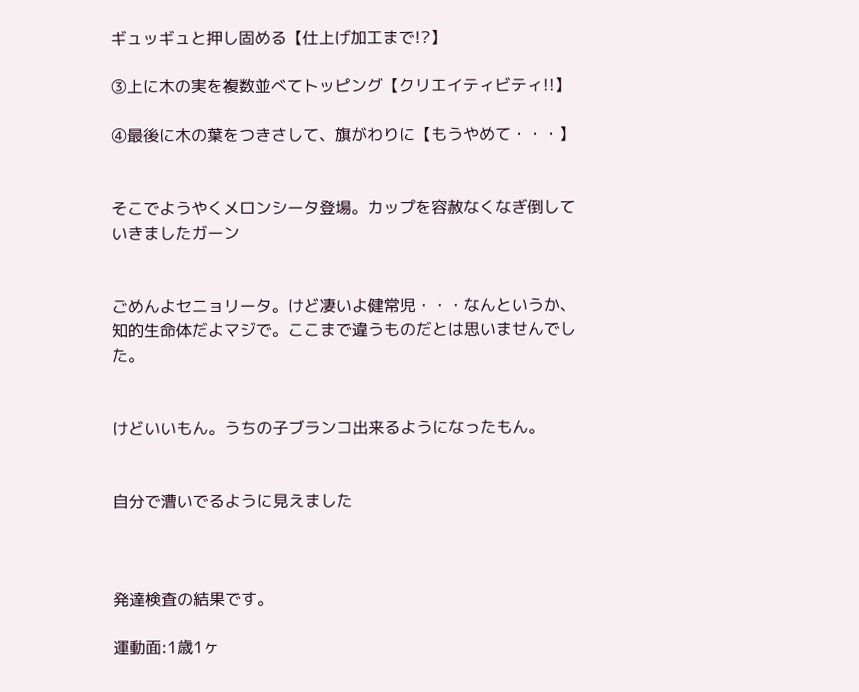ギュッギュと押し固める【仕上げ加工まで!?】

③上に木の実を複数並べてトッピング【クリエイティビティ!!】

④最後に木の葉をつきさして、旗がわりに【もうやめて・・・】


そこでようやくメロンシータ登場。カップを容赦なくなぎ倒していきましたガーン


ごめんよセニョリータ。けど凄いよ健常児・・・なんというか、知的生命体だよマジで。ここまで違うものだとは思いませんでした。


けどいいもん。うちの子ブランコ出来るようになったもん。


自分で漕いでるように見えました



発達検査の結果です。

運動面:1歳1ヶ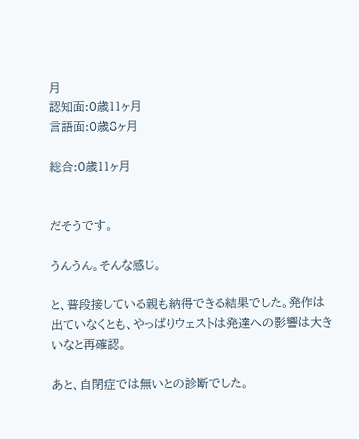月
認知面:0歳11ヶ月
言語面:0歳8ヶ月

総合:0歳11ヶ月


だそうです。

うんうん。そんな感じ。

と、普段接している親も納得できる結果でした。発作は出ていなくとも、やっぱりウェストは発達への影響は大きいなと再確認。

あと、自閉症では無いとの診断でした。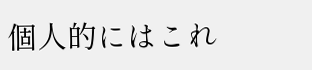個人的にはこれ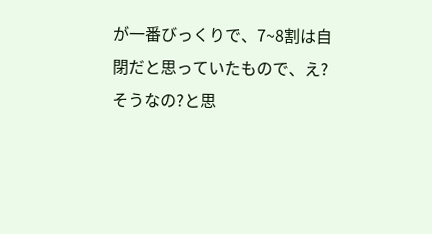が一番びっくりで、7~8割は自閉だと思っていたもので、え?そうなの?と思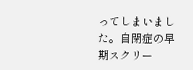ってしまいました。自閉症の早期スクリー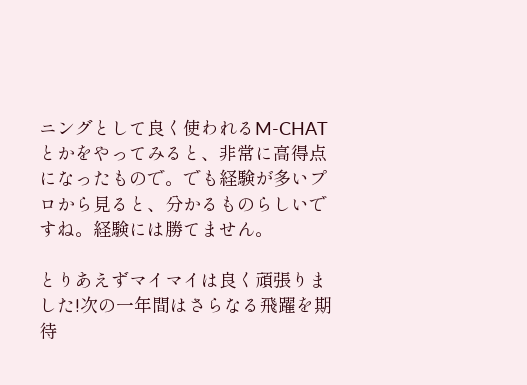ニングとして良く使われるM-CHATとかをやってみると、非常に高得点になったもので。でも経験が多いプロから見ると、分かるものらしいですね。経験には勝てません。

とりあえずマイマイは良く頑張りました!次の一年間はさらなる飛躍を期待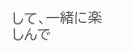して、一緒に楽しんで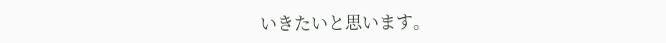いきたいと思います。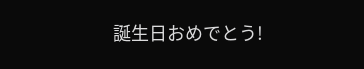誕生日おめでとう!